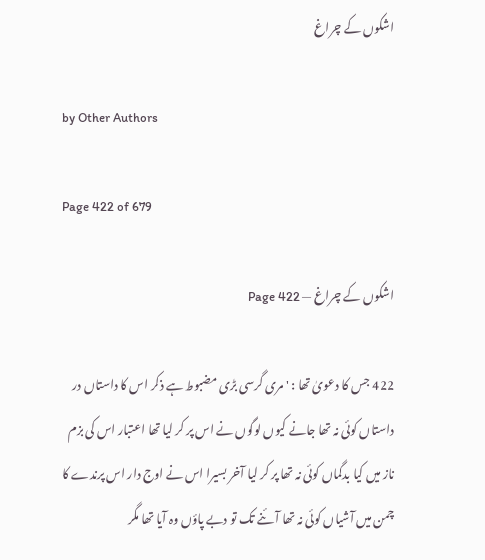اشکوں کے چراغ

by Other Authors

Page 422 of 679

اشکوں کے چراغ — Page 422

422 جس کا دعویٰ تھا : ' مری گرسی بڑی مضبوط ہے ذکر اس کا داستاں در داستاں کوئی نہ تھا جانے کیوں لوگوں نے اس پر کر لیا تھا اعتبار اس کی بزم ناز میں کیا بدگماں کوئی نہ تھا پر کر لیا آخر بسیرا اس نے اوج دار اس پرندے کا چمن میں آشیاں کوئی نہ تھا آئنے تک تو دبے پاؤں وہ آیا تھا مگر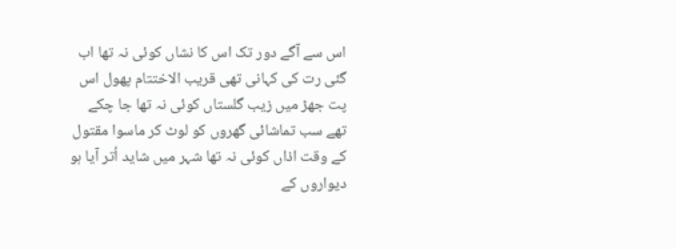اس سے آگے دور تک اس کا نشاں کوئی نہ تھا اب گئی رت کی کہانی تھی قریب الاختتام پھول اس پت جھڑ میں زیب گلستاں کوئی نہ تھا جا چکے تھے سب تماشائی گھروں کو لوٹ کر ماسوا مقتول کے وقت اذاں کوئی نہ تھا شہر میں شاید اُتر آیا ہو دیواروں کے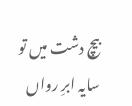بیچ دشت میں تو سایہ ابرِ رواں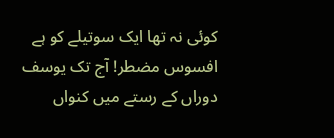کوئی نہ تھا ایک سوتیلے کو ہے افسوس مضطر! آج تک یوسف دوراں کے رستے میں کنواں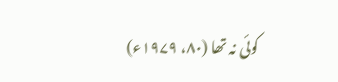کوئی نہ تھا (۸۰، ۱۹۷۹ء)